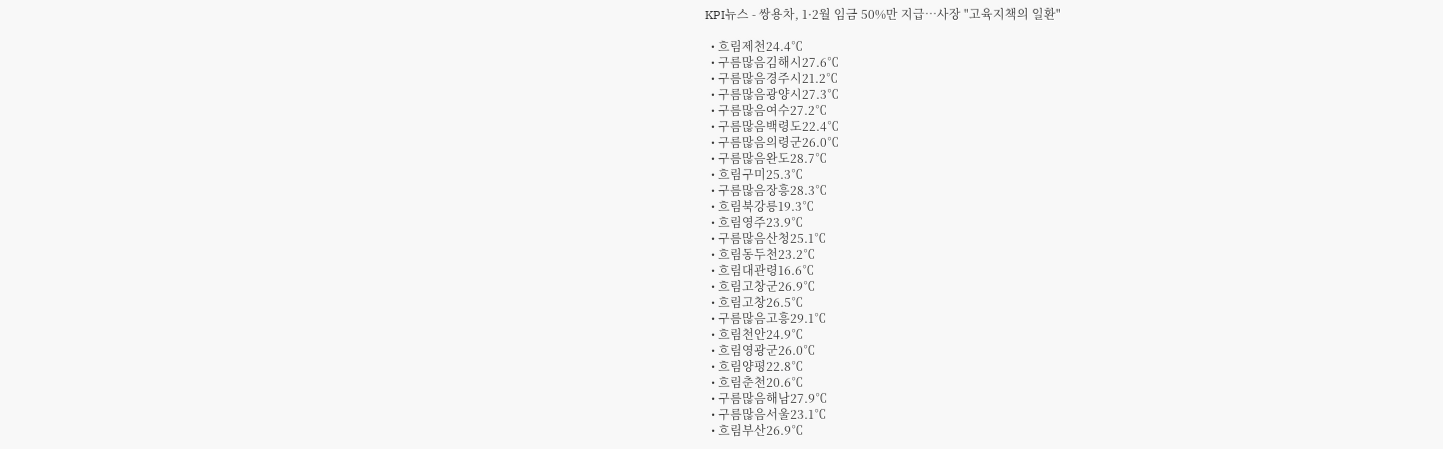KPI뉴스 - 쌍용차, 1·2월 임금 50%만 지급…사장 "고육지책의 일환"

  • 흐림제천24.4℃
  • 구름많음김해시27.6℃
  • 구름많음경주시21.2℃
  • 구름많음광양시27.3℃
  • 구름많음여수27.2℃
  • 구름많음백령도22.4℃
  • 구름많음의령군26.0℃
  • 구름많음완도28.7℃
  • 흐림구미25.3℃
  • 구름많음장흥28.3℃
  • 흐림북강릉19.3℃
  • 흐림영주23.9℃
  • 구름많음산청25.1℃
  • 흐림동두천23.2℃
  • 흐림대관령16.6℃
  • 흐림고창군26.9℃
  • 흐림고창26.5℃
  • 구름많음고흥29.1℃
  • 흐림천안24.9℃
  • 흐림영광군26.0℃
  • 흐림양평22.8℃
  • 흐림춘천20.6℃
  • 구름많음해남27.9℃
  • 구름많음서울23.1℃
  • 흐림부산26.9℃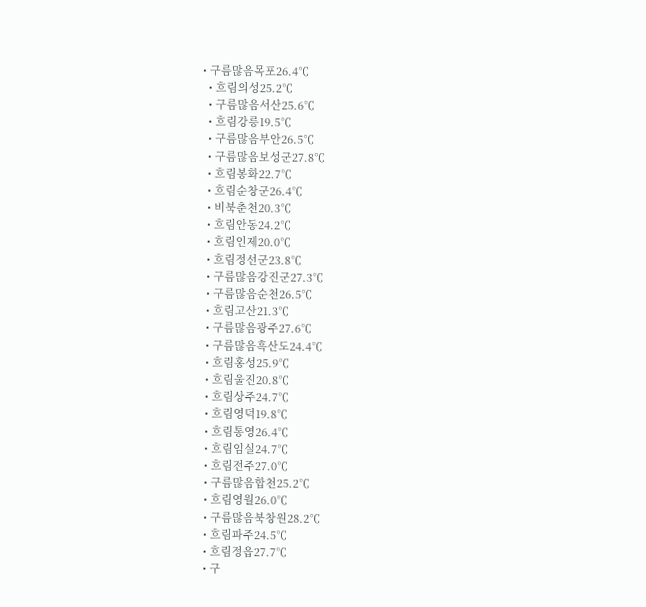• 구름많음목포26.4℃
  • 흐림의성25.2℃
  • 구름많음서산25.6℃
  • 흐림강릉19.5℃
  • 구름많음부안26.5℃
  • 구름많음보성군27.8℃
  • 흐림봉화22.7℃
  • 흐림순창군26.4℃
  • 비북춘천20.3℃
  • 흐림안동24.2℃
  • 흐림인제20.0℃
  • 흐림정선군23.8℃
  • 구름많음강진군27.3℃
  • 구름많음순천26.5℃
  • 흐림고산21.3℃
  • 구름많음광주27.6℃
  • 구름많음흑산도24.4℃
  • 흐림홍성25.9℃
  • 흐림울진20.8℃
  • 흐림상주24.7℃
  • 흐림영덕19.8℃
  • 흐림통영26.4℃
  • 흐림임실24.7℃
  • 흐림전주27.0℃
  • 구름많음합천25.2℃
  • 흐림영월26.0℃
  • 구름많음북창원28.2℃
  • 흐림파주24.5℃
  • 흐림정읍27.7℃
  • 구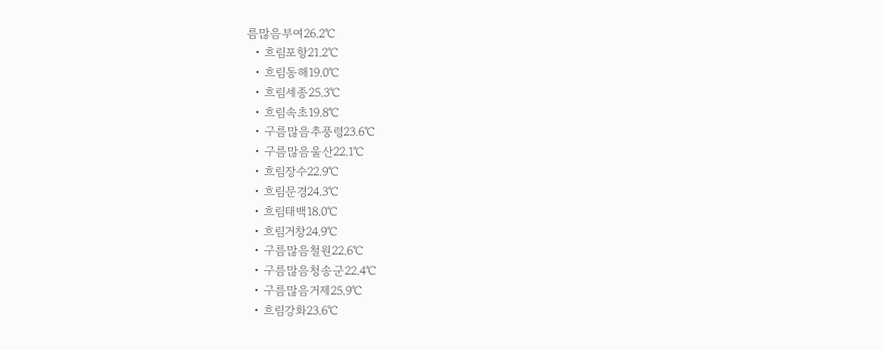름많음부여26.2℃
  • 흐림포항21.2℃
  • 흐림동해19.0℃
  • 흐림세종25.3℃
  • 흐림속초19.8℃
  • 구름많음추풍령23.6℃
  • 구름많음울산22.1℃
  • 흐림장수22.9℃
  • 흐림문경24.3℃
  • 흐림태백18.0℃
  • 흐림거창24.9℃
  • 구름많음철원22.6℃
  • 구름많음청송군22.4℃
  • 구름많음거제25.9℃
  • 흐림강화23.6℃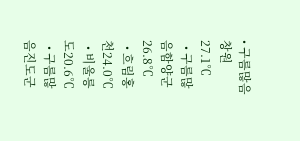• 구름많음창원27.1℃
  • 구름많음함양군26.8℃
  • 흐림홍천24.0℃
  • 비울릉도20.6℃
  • 구름많음진도군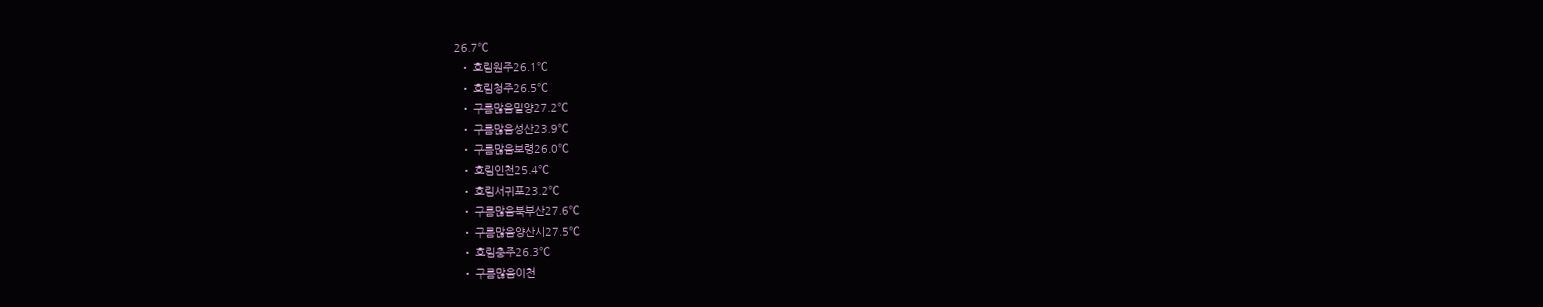26.7℃
  • 흐림원주26.1℃
  • 흐림청주26.5℃
  • 구름많음밀양27.2℃
  • 구름많음성산23.9℃
  • 구름많음보령26.0℃
  • 흐림인천25.4℃
  • 흐림서귀포23.2℃
  • 구름많음북부산27.6℃
  • 구름많음양산시27.5℃
  • 흐림충주26.3℃
  • 구름많음이천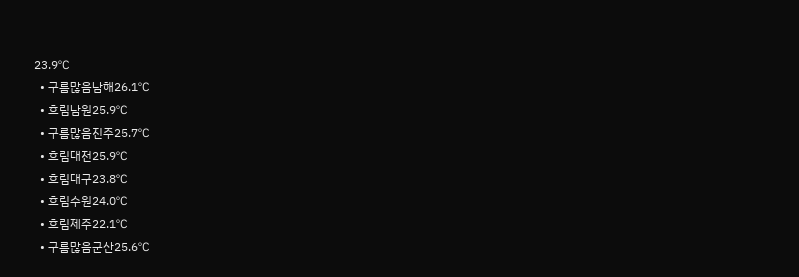23.9℃
  • 구름많음남해26.1℃
  • 흐림남원25.9℃
  • 구름많음진주25.7℃
  • 흐림대전25.9℃
  • 흐림대구23.8℃
  • 흐림수원24.0℃
  • 흐림제주22.1℃
  • 구름많음군산25.6℃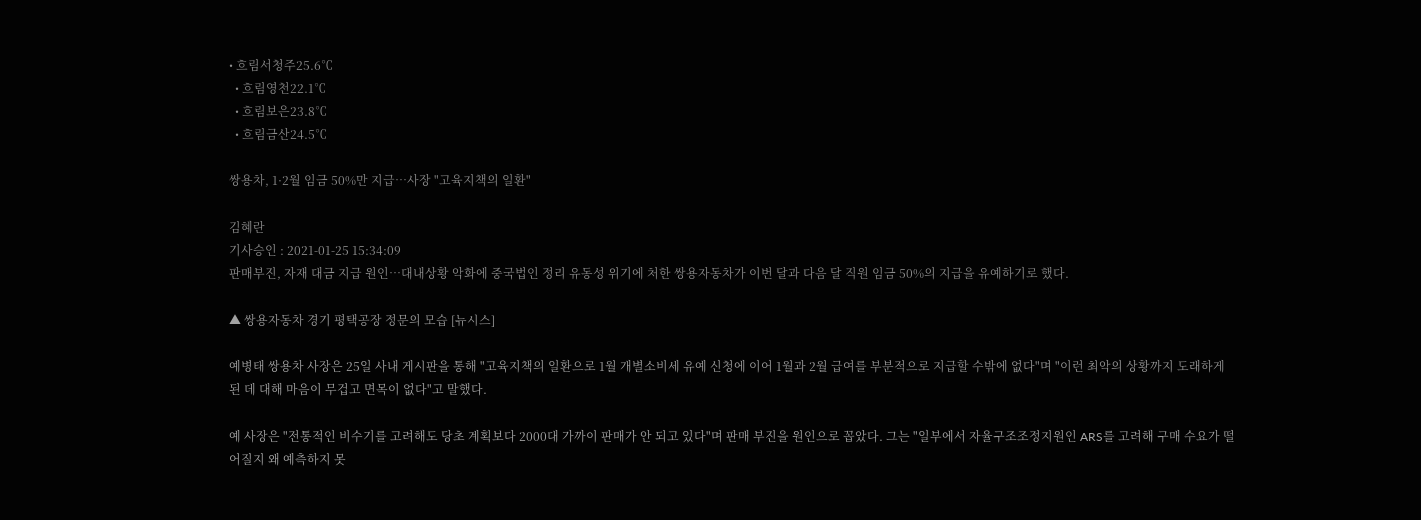• 흐림서청주25.6℃
  • 흐림영천22.1℃
  • 흐림보은23.8℃
  • 흐림금산24.5℃

쌍용차, 1·2월 임금 50%만 지급…사장 "고육지책의 일환"

김혜란
기사승인 : 2021-01-25 15:34:09
판매부진, 자재 대금 지급 원인…대내상황 악화에 중국법인 정리 유동성 위기에 처한 쌍용자동차가 이번 달과 다음 달 직원 임금 50%의 지급을 유예하기로 했다.

▲ 쌍용자동차 경기 평택공장 정문의 모습 [뉴시스]

예병태 쌍용차 사장은 25일 사내 게시판을 통해 "고육지책의 일환으로 1월 개별소비세 유예 신청에 이어 1월과 2월 급여를 부분적으로 지급할 수밖에 없다"며 "이런 최악의 상황까지 도래하게 된 데 대해 마음이 무겁고 면목이 없다"고 말했다.

예 사장은 "전통적인 비수기를 고려해도 당초 계획보다 2000대 가까이 판매가 안 되고 있다"며 판매 부진을 원인으로 꼽았다. 그는 "일부에서 자율구조조정지원인 ARS를 고려해 구매 수요가 떨어질지 왜 예측하지 못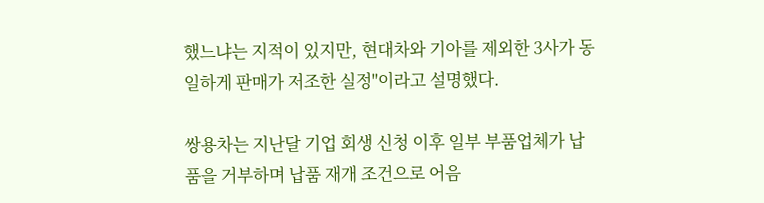했느냐는 지적이 있지만, 현대차와 기아를 제외한 3사가 동일하게 판매가 저조한 실정"이라고 설명했다.

쌍용차는 지난달 기업 회생 신청 이후 일부 부품업체가 납품을 거부하며 납품 재개 조건으로 어음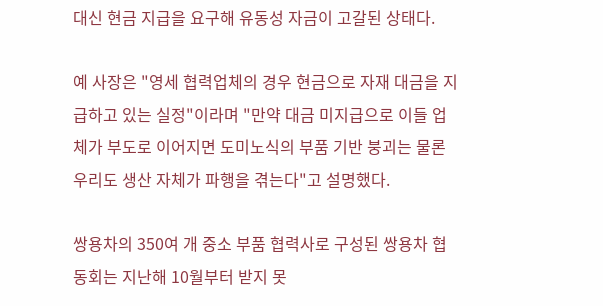대신 현금 지급을 요구해 유동성 자금이 고갈된 상태다.

예 사장은 "영세 협력업체의 경우 현금으로 자재 대금을 지급하고 있는 실정"이라며 "만약 대금 미지급으로 이들 업체가 부도로 이어지면 도미노식의 부품 기반 붕괴는 물론 우리도 생산 자체가 파행을 겪는다"고 설명했다.

쌍용차의 350여 개 중소 부품 협력사로 구성된 쌍용차 협동회는 지난해 10월부터 받지 못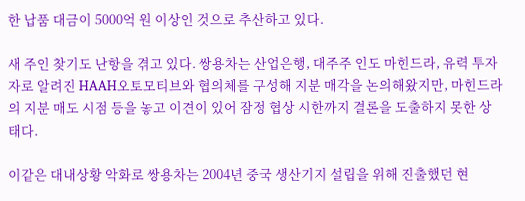한 납품 대금이 5000억 원 이상인 것으로 추산하고 있다.

새 주인 찾기도 난항을 겪고 있다. 쌍용차는 산업은행, 대주주 인도 마힌드라, 유력 투자자로 알려진 HAAH오토모티브와 협의체를 구성해 지분 매각을 논의해왔지만, 마힌드라의 지분 매도 시점 등을 놓고 이견이 있어 잠정 협상 시한까지 결론을 도출하지 못한 상태다.

이같은 대내상황 악화로 쌍용차는 2004년 중국 생산기지 설립을 위해 진출했던 현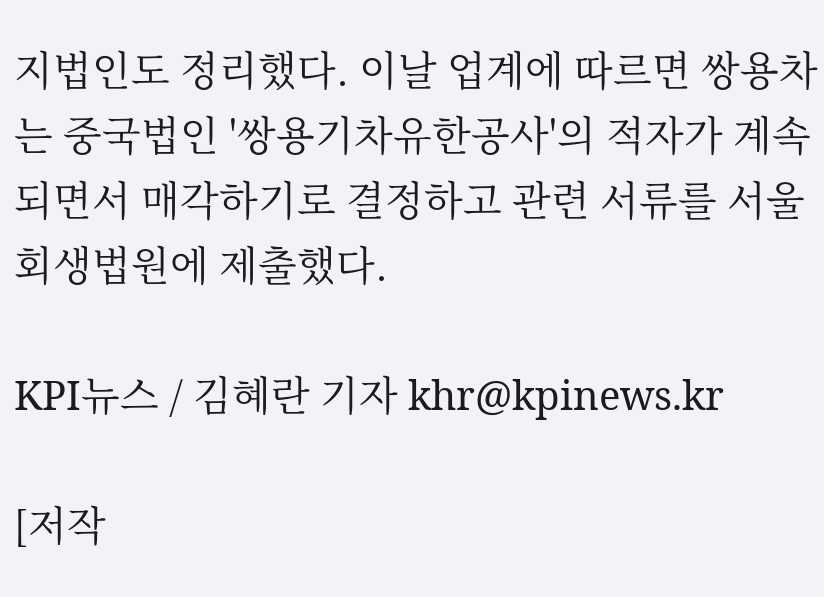지법인도 정리했다. 이날 업계에 따르면 쌍용차는 중국법인 '쌍용기차유한공사'의 적자가 계속되면서 매각하기로 결정하고 관련 서류를 서울회생법원에 제출했다.

KPI뉴스 / 김혜란 기자 khr@kpinews.kr

[저작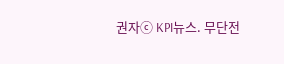권자ⓒ KPI뉴스. 무단전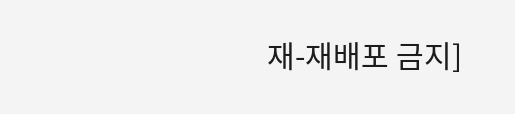재-재배포 금지]